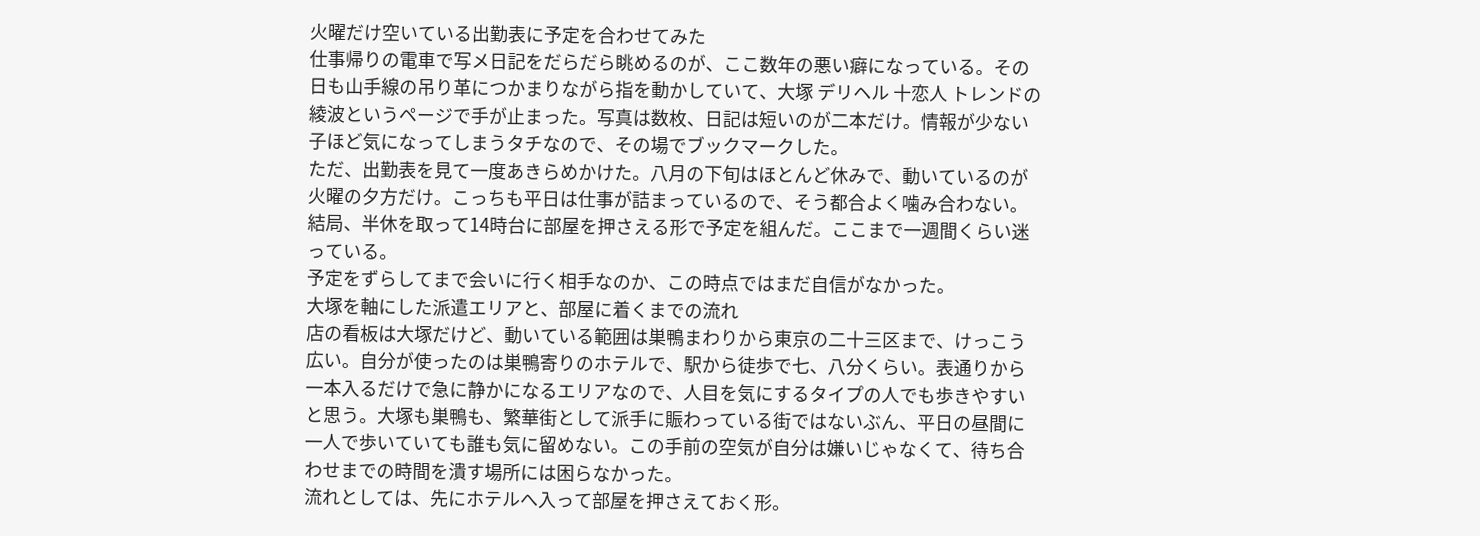火曜だけ空いている出勤表に予定を合わせてみた
仕事帰りの電車で写メ日記をだらだら眺めるのが、ここ数年の悪い癖になっている。その日も山手線の吊り革につかまりながら指を動かしていて、大塚 デリヘル 十恋人 トレンドの綾波というページで手が止まった。写真は数枚、日記は短いのが二本だけ。情報が少ない子ほど気になってしまうタチなので、その場でブックマークした。
ただ、出勤表を見て一度あきらめかけた。八月の下旬はほとんど休みで、動いているのが火曜の夕方だけ。こっちも平日は仕事が詰まっているので、そう都合よく噛み合わない。結局、半休を取って14時台に部屋を押さえる形で予定を組んだ。ここまで一週間くらい迷っている。
予定をずらしてまで会いに行く相手なのか、この時点ではまだ自信がなかった。
大塚を軸にした派遣エリアと、部屋に着くまでの流れ
店の看板は大塚だけど、動いている範囲は巣鴨まわりから東京の二十三区まで、けっこう広い。自分が使ったのは巣鴨寄りのホテルで、駅から徒歩で七、八分くらい。表通りから一本入るだけで急に静かになるエリアなので、人目を気にするタイプの人でも歩きやすいと思う。大塚も巣鴨も、繁華街として派手に賑わっている街ではないぶん、平日の昼間に一人で歩いていても誰も気に留めない。この手前の空気が自分は嫌いじゃなくて、待ち合わせまでの時間を潰す場所には困らなかった。
流れとしては、先にホテルへ入って部屋を押さえておく形。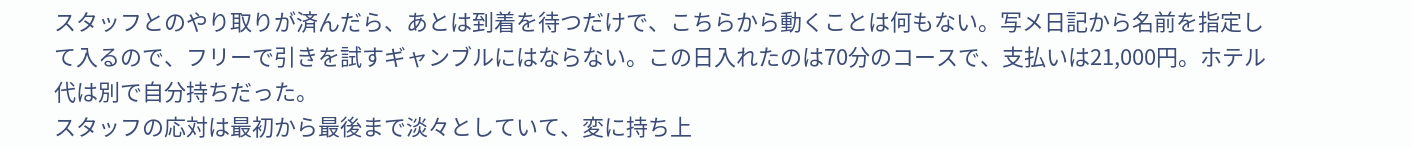スタッフとのやり取りが済んだら、あとは到着を待つだけで、こちらから動くことは何もない。写メ日記から名前を指定して入るので、フリーで引きを試すギャンブルにはならない。この日入れたのは70分のコースで、支払いは21,000円。ホテル代は別で自分持ちだった。
スタッフの応対は最初から最後まで淡々としていて、変に持ち上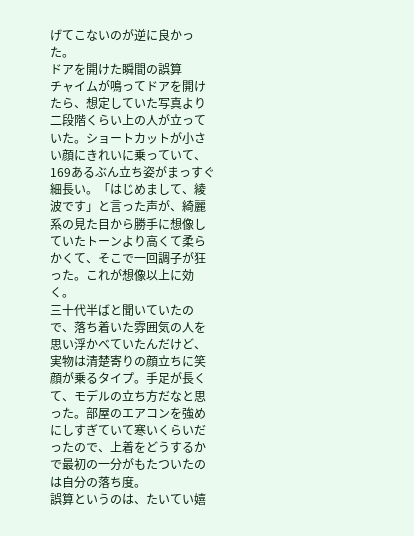げてこないのが逆に良かった。
ドアを開けた瞬間の誤算
チャイムが鳴ってドアを開けたら、想定していた写真より二段階くらい上の人が立っていた。ショートカットが小さい顔にきれいに乗っていて、169あるぶん立ち姿がまっすぐ細長い。「はじめまして、綾波です」と言った声が、綺麗系の見た目から勝手に想像していたトーンより高くて柔らかくて、そこで一回調子が狂った。これが想像以上に効く。
三十代半ばと聞いていたので、落ち着いた雰囲気の人を思い浮かべていたんだけど、実物は清楚寄りの顔立ちに笑顔が乗るタイプ。手足が長くて、モデルの立ち方だなと思った。部屋のエアコンを強めにしすぎていて寒いくらいだったので、上着をどうするかで最初の一分がもたついたのは自分の落ち度。
誤算というのは、たいてい嬉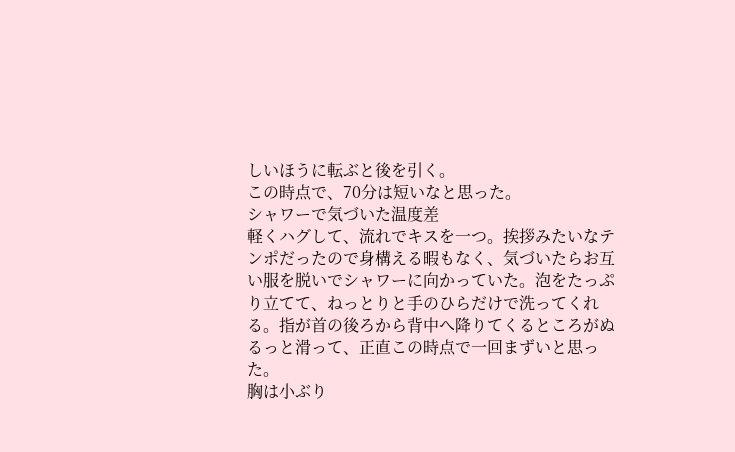しいほうに転ぶと後を引く。
この時点で、70分は短いなと思った。
シャワーで気づいた温度差
軽くハグして、流れでキスを一つ。挨拶みたいなテンポだったので身構える暇もなく、気づいたらお互い服を脱いでシャワーに向かっていた。泡をたっぷり立てて、ねっとりと手のひらだけで洗ってくれる。指が首の後ろから背中へ降りてくるところがぬるっと滑って、正直この時点で一回まずいと思った。
胸は小ぶり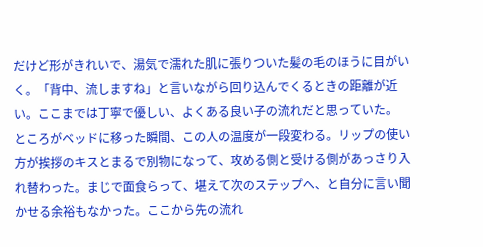だけど形がきれいで、湯気で濡れた肌に張りついた髪の毛のほうに目がいく。「背中、流しますね」と言いながら回り込んでくるときの距離が近い。ここまでは丁寧で優しい、よくある良い子の流れだと思っていた。
ところがベッドに移った瞬間、この人の温度が一段変わる。リップの使い方が挨拶のキスとまるで別物になって、攻める側と受ける側があっさり入れ替わった。まじで面食らって、堪えて次のステップへ、と自分に言い聞かせる余裕もなかった。ここから先の流れ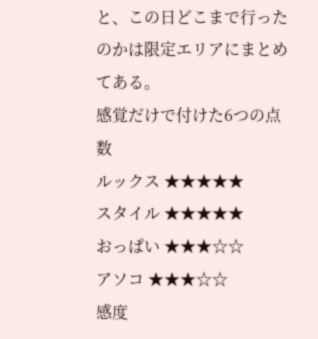と、この日どこまで行ったのかは限定エリアにまとめてある。
感覚だけで付けた6つの点数
ルックス ★★★★★
スタイル ★★★★★
おっぱい ★★★☆☆
アソコ ★★★☆☆
感度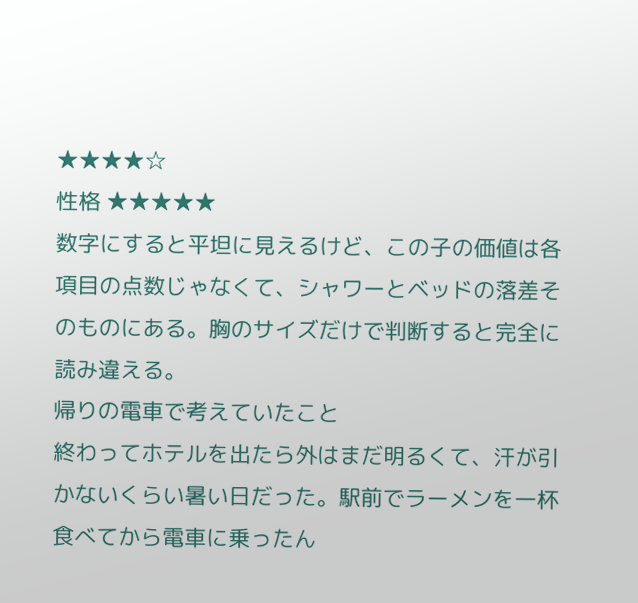★★★★☆
性格 ★★★★★
数字にすると平坦に見えるけど、この子の価値は各項目の点数じゃなくて、シャワーとベッドの落差そのものにある。胸のサイズだけで判断すると完全に読み違える。
帰りの電車で考えていたこと
終わってホテルを出たら外はまだ明るくて、汗が引かないくらい暑い日だった。駅前でラーメンを一杯食べてから電車に乗ったん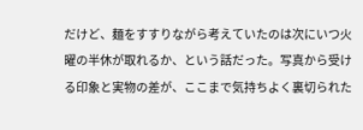だけど、麺をすすりながら考えていたのは次にいつ火曜の半休が取れるか、という話だった。写真から受ける印象と実物の差が、ここまで気持ちよく裏切られた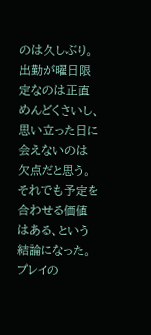のは久しぶり。
出勤が曜日限定なのは正直めんどくさいし、思い立った日に会えないのは欠点だと思う。それでも予定を合わせる価値はある、という結論になった。
プレイの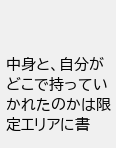中身と、自分がどこで持っていかれたのかは限定エリアに書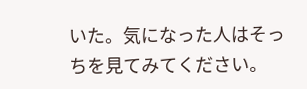いた。気になった人はそっちを見てみてください。